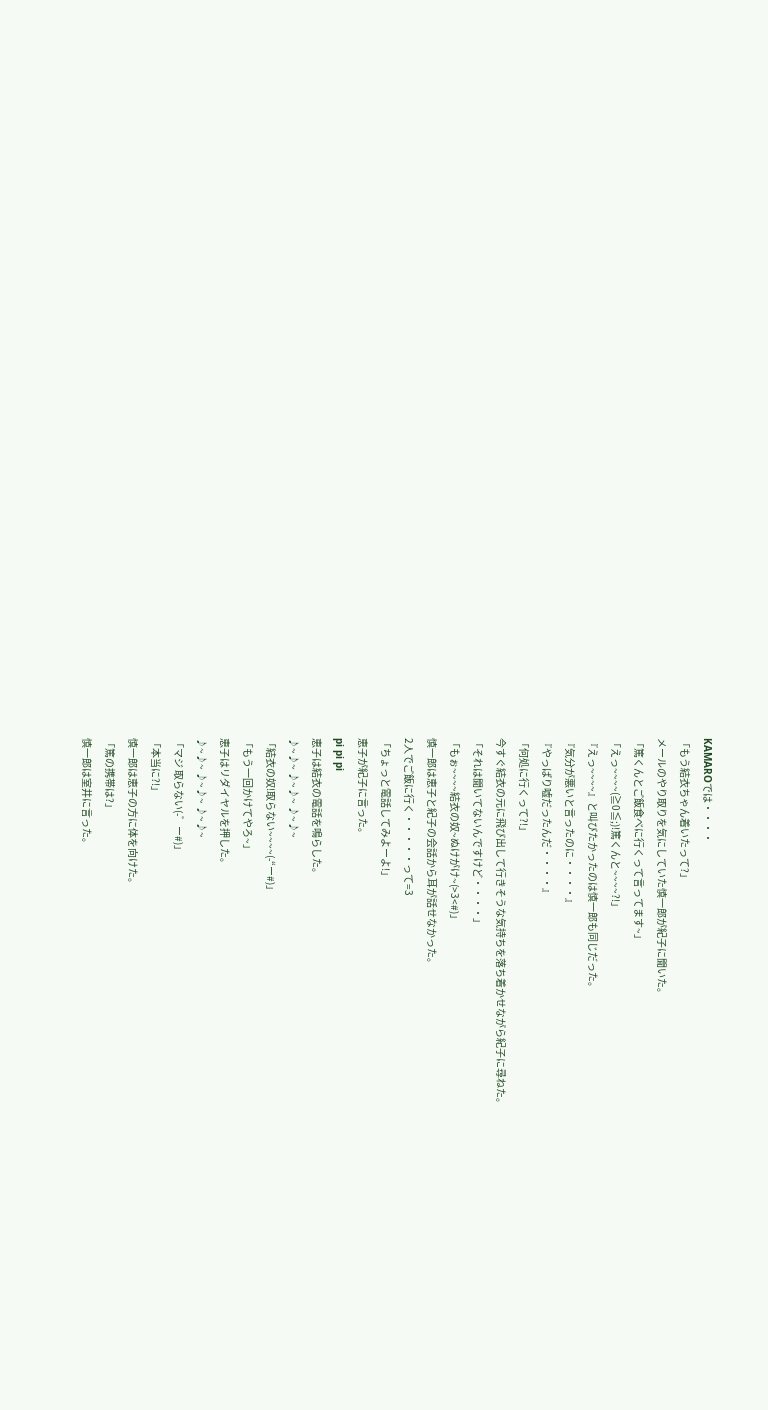KAMAROでは・・・・
「もう結衣ちゃん着いたって?」
メールのやり取りを気にしていた慎一郎が紀子に聞いた。
「篤くんとご飯食べに行くって言ってます~」
「えっ~~~~(≧0≦;)!篤くんと~~~~?!」
『えっ~~~~』と叫びたかったのは慎一郎も同じだった。
『気分が悪いと言ったのに・・・・』
『やっぱり嘘だったんだ・・・・』
「何処に行くって?!」
今すぐ結衣の元に飛び出して行きそうな気持ちを落ち着かせながら紀子に尋ねた。
「それは聞いてないんですけど・・・・」
「もぉ~~~~結衣の奴~ぬけがけ~(>3<#)」
慎一郎は恵子と紀子の会話から耳が話せなかった。
2人でご飯に行く・・・・・って=3
「ちょっと電話してみよーよ!」
恵子が紀子に言った。
pi pi pi
恵子は結衣の電話を鳴らした。
♪~♪~ ♪~♪~ ♪~♪~
「結衣の奴!取らない~~~~(-“ー#)」
「もう一回かけてやろ~」
恵子はリダイヤルを押した。
♪~♪~ ♪~♪~ ♪~♪~
「マジ 取らない(-゛ー#)」
「本当に?!」
慎一郎は恵子の方に体を向けた。
「篤の携帯は?」
慎一郎は室井に言った。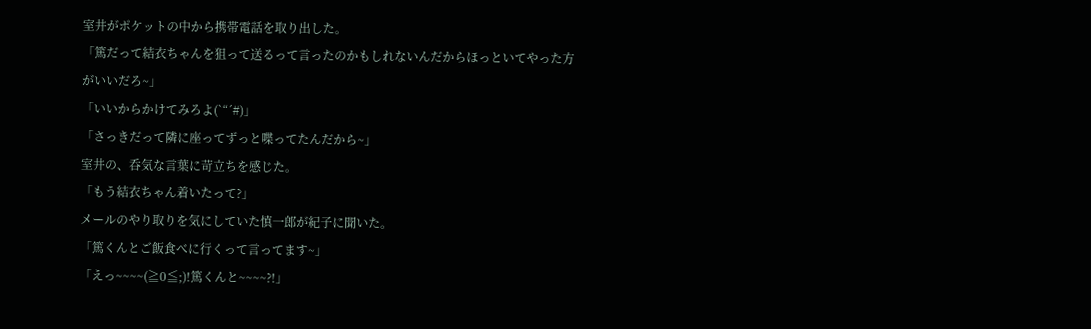室井がポケットの中から携帯電話を取り出した。
「篤だって結衣ちゃんを狙って送るって言ったのかもしれないんだからほっといてやった方がいいだろ~」
「いいからかけてみろよ(`“´#)」
「さっきだって隣に座ってずっと喋ってたんだから~」
室井の、呑気な言葉に苛立ちを感じた。
「もう結衣ちゃん着いたって?」
メールのやり取りを気にしていた慎一郎が紀子に聞いた。
「篤くんとご飯食べに行くって言ってます~」
「えっ~~~~(≧0≦;)!篤くんと~~~~?!」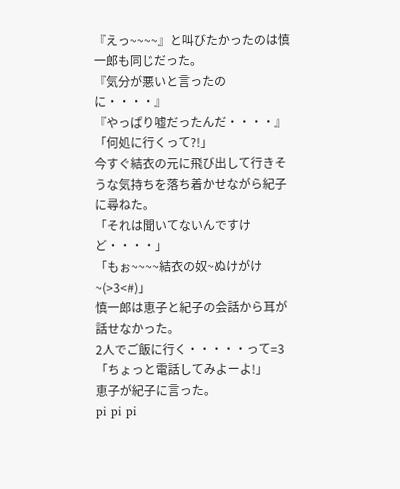『えっ~~~~』と叫びたかったのは慎一郎も同じだった。
『気分が悪いと言ったのに・・・・』
『やっぱり嘘だったんだ・・・・』
「何処に行くって?!」
今すぐ結衣の元に飛び出して行きそうな気持ちを落ち着かせながら紀子に尋ねた。
「それは聞いてないんですけど・・・・」
「もぉ~~~~結衣の奴~ぬけがけ~(>3<#)」
慎一郎は恵子と紀子の会話から耳が話せなかった。
2人でご飯に行く・・・・・って=3
「ちょっと電話してみよーよ!」
恵子が紀子に言った。
pi pi pi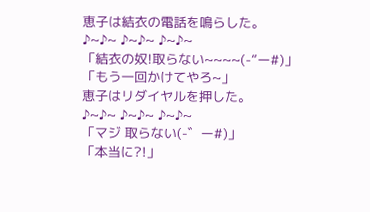恵子は結衣の電話を鳴らした。
♪~♪~ ♪~♪~ ♪~♪~
「結衣の奴!取らない~~~~(-“ー#)」
「もう一回かけてやろ~」
恵子はリダイヤルを押した。
♪~♪~ ♪~♪~ ♪~♪~
「マジ 取らない(-゛ー#)」
「本当に?!」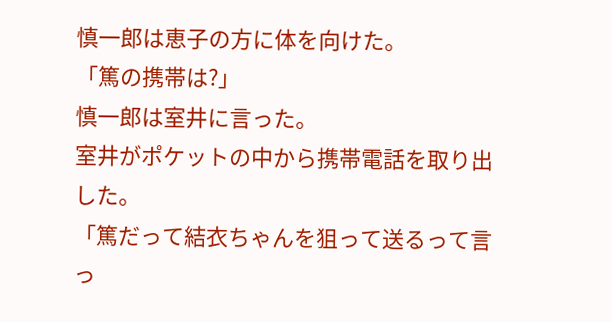慎一郎は恵子の方に体を向けた。
「篤の携帯は?」
慎一郎は室井に言った。
室井がポケットの中から携帯電話を取り出した。
「篤だって結衣ちゃんを狙って送るって言っ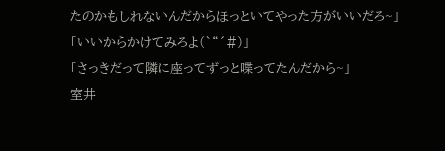たのかもしれないんだからほっといてやった方がいいだろ~」
「いいからかけてみろよ(`“´#)」
「さっきだって隣に座ってずっと喋ってたんだから~」
室井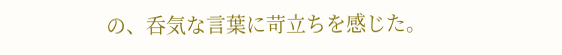の、呑気な言葉に苛立ちを感じた。